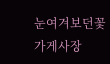눈여겨보던꽃가게사장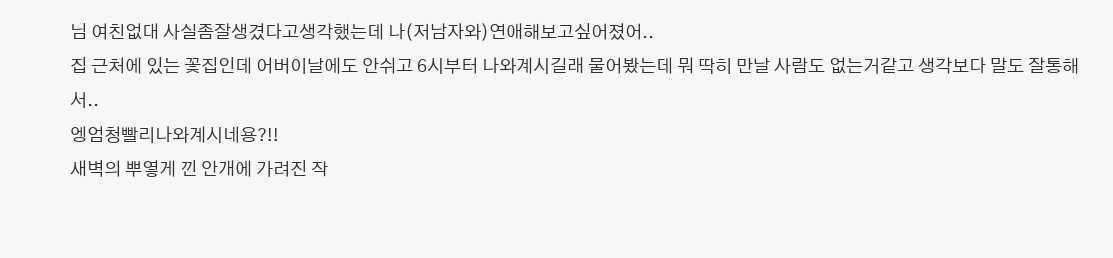님 여친없대 사실좀잘생겼다고생각했는데 나(저남자와)연애해보고싶어졌어..
집 근처에 있는 꽃집인데 어버이날에도 안쉬고 6시부터 나와계시길래 물어봤는데 뭐 딱히 만날 사람도 없는거같고 생각보다 말도 잘통해서..
엥엄청빨리나와계시네용?!!
새벽의 뿌옇게 낀 안개에 가려진 작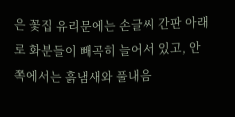은 꽃집 유리문에는 손글씨 간판 아래로 화분들이 빼곡히 늘어서 있고, 안쪽에서는 흙냄새와 풀내음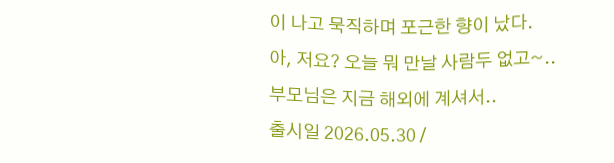이 나고 묵직하며 포근한 향이 났다.
아, 저요? 오늘 뭐 만날 사람두 없고~.. 부모님은 지금 해외에 계셔서..
출시일 2026.05.30 /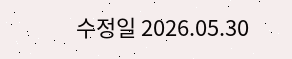수정일 2026.05.30